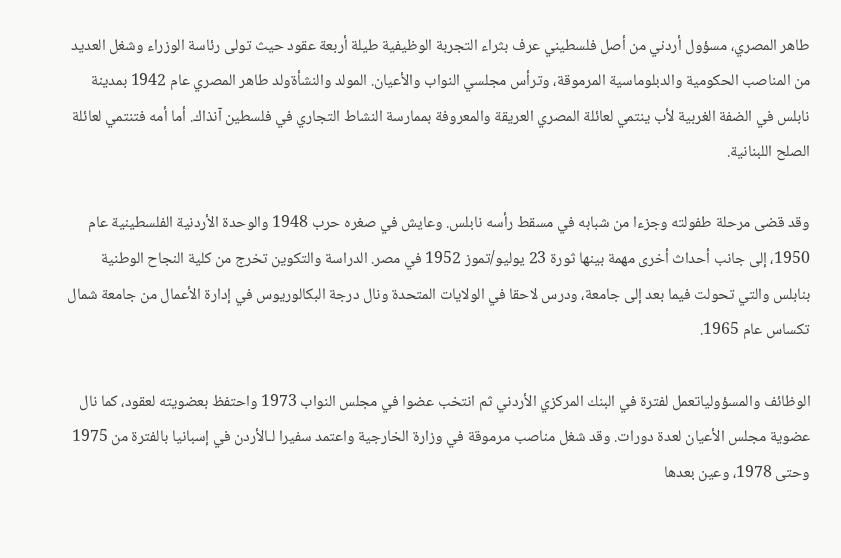طاهر المصري، مسؤول أردني من أصل فلسطيني عرف بثراء التجربة الوظيفية طيلة أربعة عقود حيث تولى رئاسة الوزراء وشغل العديد من المناصب الحكومية والدبلوماسية المرموقة، وترأس مجلسي النواب والأعيان. المولد والنشأةولد طاهر المصري عام 1942 بمدينة نابلس في الضفة الغربية لأب ينتمي لعائلة المصري العريقة والمعروفة بممارسة النشاط التجاري في فلسطين آنذاك. أما أمه فتنتمي لعائلة الصلح اللبنانية.

وقد قضى مرحلة طفولته وجزءا من شبابه في مسقط رأسه نابلس. وعايش في صغره حرب 1948 والوحدة الأردنية الفلسطينية عام 1950، إلى جانب أحداث أخرى مهمة بينها ثورة 23 يوليو/تموز 1952 في مصر. الدراسة والتكوين تخرج من كلية النجاح الوطنية بنابلس والتي تحولت فيما بعد إلى جامعة، ودرس لاحقا في الولايات المتحدة ونال درجة البكالوريوس في إدارة الأعمال من جامعة شمال تكساس عام 1965.

الوظائف والمسؤولياتعمل لفترة في البنك المركزي الأردني ثم انتخب عضوا في مجلس النواب 1973 واحتفظ بعضويته لعقود، كما نال عضوية مجلس الأعيان لعدة دورات. وقد شغل مناصب مرموقة في وزارة الخارجية واعتمد سفيرا لـالأردن في إسبانيا بالفترة من 1975 وحتى 1978، وعين بعدها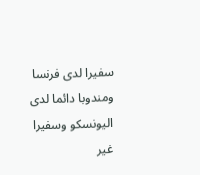سفيرا لدى فرنسا ومندوبا دائما لدى اليونسكو وسفيرا غير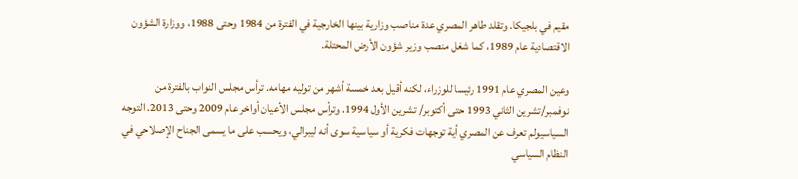مقيم في بلجيكا. وتقلد طاهر المصري عدة مناصب وزارية بينها الخارجية في الفترة من 1984 وحتى 1988، ووزارة الشؤون الاقتصادية عام 1989، كما شغل منصب وزير شؤون الأرض المحتلة.

وعين المصري عام 1991 رئيسا للوزراء، لكنه أقيل بعد خمسة أشهر من توليه مهامه. ترأس مجلس النواب بالفترة من نوفمبر/تشرين الثاني 1993 حتى أكتوبر/ تشرين الأول 1994. وترأس مجلس الأعيان أواخر عام 2009 وحتى 2013. التوجه السياسيولم تعرف عن المصري أية توجهات فكرية أو سياسية سوى أنه ليبرالي، ويحسب على ما يسمى الجناح الإصلاحي في النظام السياسي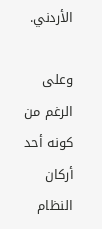الأردني.

وعلى الرغم من كونه أحد أركان النظام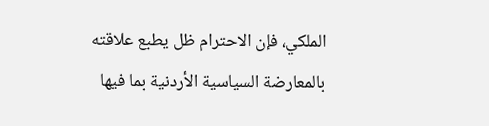الملكي، فإن الاحترام ظل يطبع علاقته بالمعارضة السياسية الأردنية بما فيها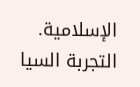الإسلامية. التجربة السيا